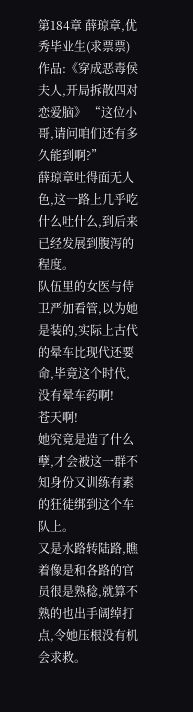第184章 薛琼章,优秀毕业生(求票票)
作品:《穿成恶毒侯夫人,开局拆散四对恋爱脑》 “这位小哥,请问咱们还有多久能到啊?”
薛琼章吐得面无人色,这一路上几乎吃什么吐什么,到后来已经发展到腹泻的程度。
队伍里的女医与侍卫严加看管,以为她是装的,实际上古代的晕车比现代还要命,毕竟这个时代,没有晕车药啊!
苍天啊!
她究竟是造了什么孽,才会被这一群不知身份又训练有素的狂徒绑到这个车队上。
又是水路转陆路,瞧着像是和各路的官员很是熟稔,就算不熟的也出手阔绰打点,令她压根没有机会求救。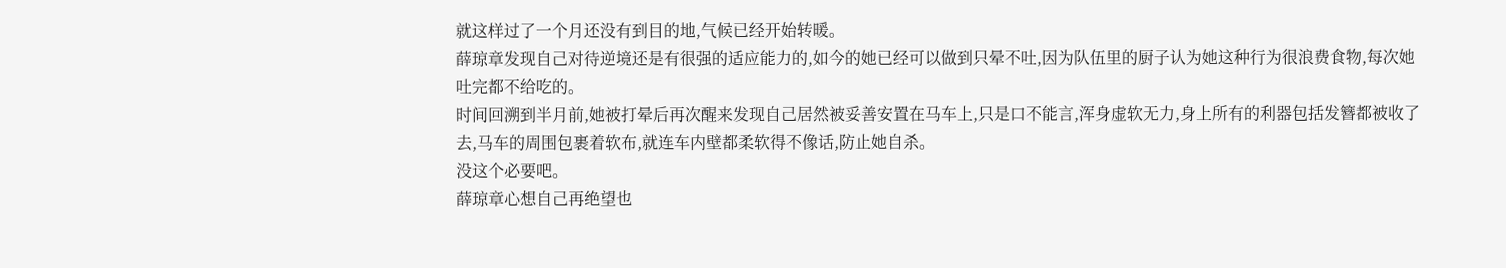就这样过了一个月还没有到目的地,气候已经开始转暖。
薛琼章发现自己对待逆境还是有很强的适应能力的,如今的她已经可以做到只晕不吐,因为队伍里的厨子认为她这种行为很浪费食物,每次她吐完都不给吃的。
时间回溯到半月前,她被打晕后再次醒来发现自己居然被妥善安置在马车上,只是口不能言,浑身虚软无力,身上所有的利器包括发簪都被收了去,马车的周围包裹着软布,就连车内壁都柔软得不像话,防止她自杀。
没这个必要吧。
薛琼章心想自己再绝望也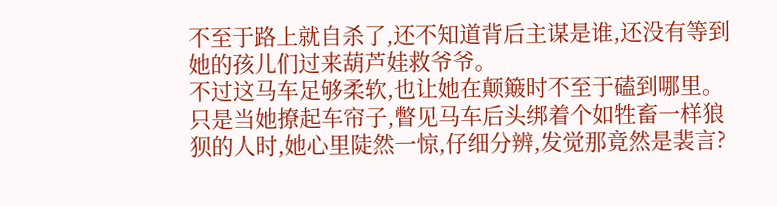不至于路上就自杀了,还不知道背后主谋是谁,还没有等到她的孩儿们过来葫芦娃救爷爷。
不过这马车足够柔软,也让她在颠簸时不至于磕到哪里。
只是当她撩起车帘子,瞥见马车后头绑着个如牲畜一样狼狈的人时,她心里陡然一惊,仔细分辨,发觉那竟然是裴言?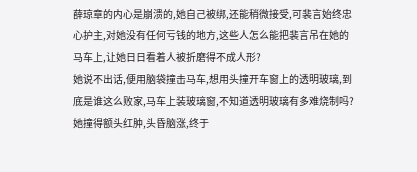薛琼章的内心是崩溃的,她自己被绑,还能稍微接受,可裴言始终忠心护主,对她没有任何亏钱的地方,这些人怎么能把裴言吊在她的马车上,让她日日看着人被折磨得不成人形?
她说不出话,便用脑袋撞击马车,想用头撞开车窗上的透明玻璃,到底是谁这么败家,马车上装玻璃窗,不知道透明玻璃有多难烧制吗?
她撞得额头红肿,头昏脑涨,终于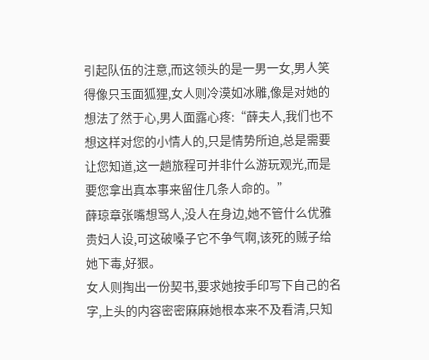引起队伍的注意,而这领头的是一男一女,男人笑得像只玉面狐狸,女人则冷漠如冰雕,像是对她的想法了然于心,男人面露心疼:“薛夫人,我们也不想这样对您的小情人的,只是情势所迫,总是需要让您知道,这一趟旅程可并非什么游玩观光,而是要您拿出真本事来留住几条人命的。”
薛琼章张嘴想骂人,没人在身边,她不管什么优雅贵妇人设,可这破嗓子它不争气啊,该死的贼子给她下毒,好狠。
女人则掏出一份契书,要求她按手印写下自己的名字,上头的内容密密麻麻她根本来不及看清,只知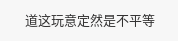道这玩意定然是不平等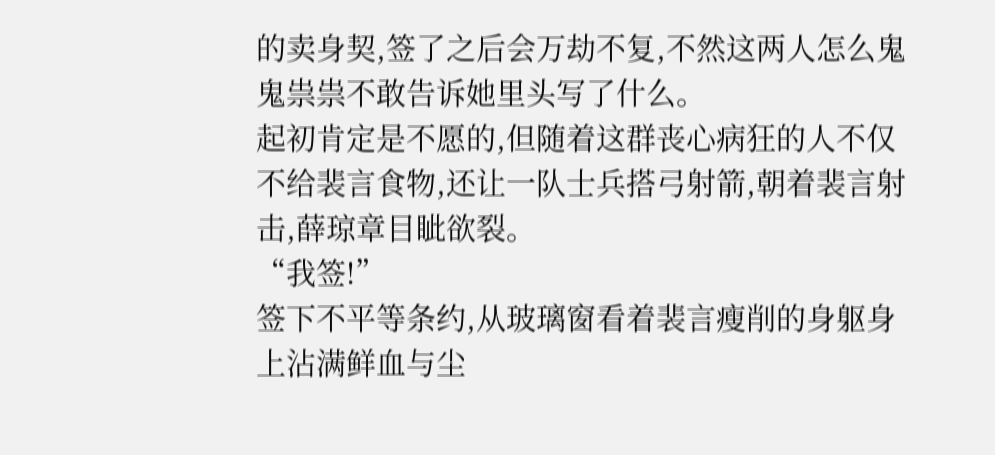的卖身契,签了之后会万劫不复,不然这两人怎么鬼鬼祟祟不敢告诉她里头写了什么。
起初肯定是不愿的,但随着这群丧心病狂的人不仅不给裴言食物,还让一队士兵搭弓射箭,朝着裴言射击,薛琼章目眦欲裂。
“我签!”
签下不平等条约,从玻璃窗看着裴言瘦削的身躯身上沾满鲜血与尘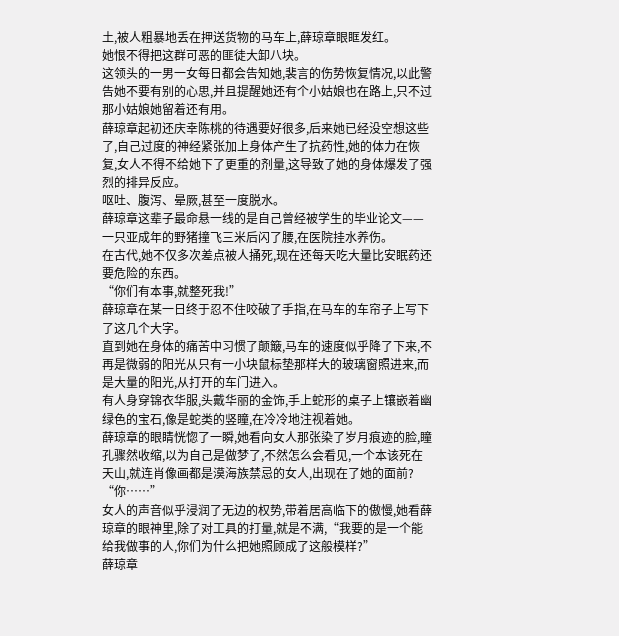土,被人粗暴地丢在押送货物的马车上,薛琼章眼眶发红。
她恨不得把这群可恶的匪徒大卸八块。
这领头的一男一女每日都会告知她,裴言的伤势恢复情况,以此警告她不要有别的心思,并且提醒她还有个小姑娘也在路上,只不过那小姑娘她留着还有用。
薛琼章起初还庆幸陈桃的待遇要好很多,后来她已经没空想这些了,自己过度的神经紧张加上身体产生了抗药性,她的体力在恢复,女人不得不给她下了更重的剂量,这导致了她的身体爆发了强烈的排异反应。
呕吐、腹泻、晕厥,甚至一度脱水。
薛琼章这辈子最命悬一线的是自己曾经被学生的毕业论文——一只亚成年的野猪撞飞三米后闪了腰,在医院挂水养伤。
在古代,她不仅多次差点被人捅死,现在还每天吃大量比安眠药还要危险的东西。
“你们有本事,就整死我!”
薛琼章在某一日终于忍不住咬破了手指,在马车的车帘子上写下了这几个大字。
直到她在身体的痛苦中习惯了颠簸,马车的速度似乎降了下来,不再是微弱的阳光从只有一小块鼠标垫那样大的玻璃窗照进来,而是大量的阳光,从打开的车门进入。
有人身穿锦衣华服,头戴华丽的金饰,手上蛇形的桌子上镶嵌着幽绿色的宝石,像是蛇类的竖瞳,在冷冷地注视着她。
薛琼章的眼睛恍惚了一瞬,她看向女人那张染了岁月痕迹的脸,瞳孔骤然收缩,以为自己是做梦了,不然怎么会看见,一个本该死在天山,就连肖像画都是漠海族禁忌的女人,出现在了她的面前?
“你……”
女人的声音似乎浸润了无边的权势,带着居高临下的傲慢,她看薛琼章的眼神里,除了对工具的打量,就是不满,“我要的是一个能给我做事的人,你们为什么把她照顾成了这般模样?”
薛琼章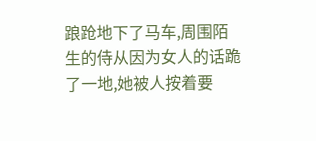踉跄地下了马车,周围陌生的侍从因为女人的话跪了一地,她被人按着要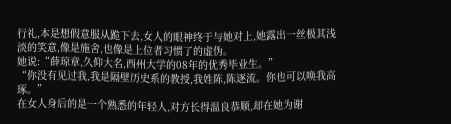行礼,本是想假意服从跪下去,女人的眼神终于与她对上,她露出一丝极其浅淡的笑意,像是施舍,也像是上位者习惯了的虚伪。
她说:“薛琼章,久仰大名,西州大学的08年的优秀毕业生。”
“你没有见过我,我是隔壁历史系的教授,我姓陈,陈逐流。你也可以唤我高琢。”
在女人身后的是一个熟悉的年轻人,对方长得温良恭顺,却在她为谢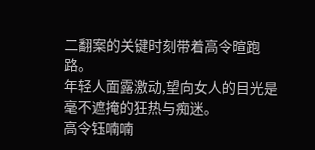二翻案的关键时刻带着高令暄跑路。
年轻人面露激动,望向女人的目光是毫不遮掩的狂热与痴迷。
高令钰喃喃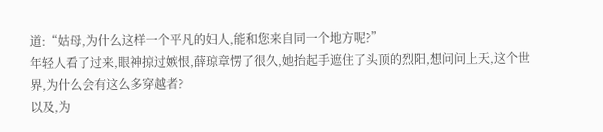道:“姑母,为什么这样一个平凡的妇人,能和您来自同一个地方呢?”
年轻人看了过来,眼神掠过嫉恨,薛琼章愣了很久,她抬起手遮住了头顶的烈阳,想问问上天,这个世界,为什么会有这么多穿越者?
以及,为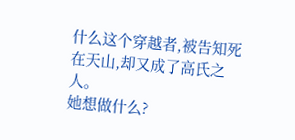什么这个穿越者,被告知死在天山,却又成了高氏之人。
她想做什么?